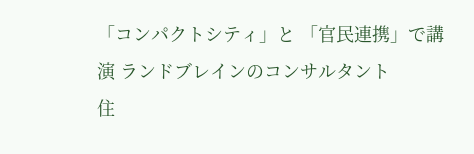「コンパクトシティ」と 「官民連携」で講演 ランドブレインのコンサルタント
住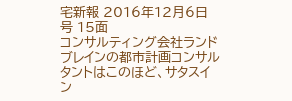宅新報 2016年12月6日 号 15面
コンサルティング会社ランドブレインの都市計画コンサルタントはこのほど、サタスイン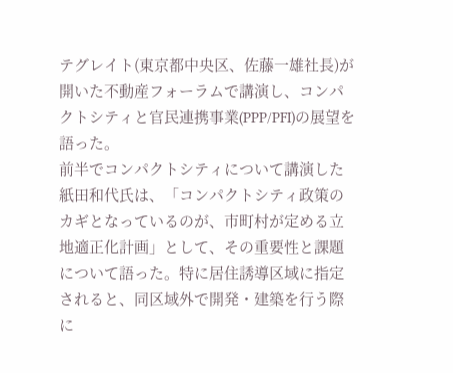テグレイト(東京都中央区、佐藤一雄社長)が開いた不動産フォーラムで講演し、コンパクトシティと官民連携事業(PPP/PFI)の展望を語った。
前半でコンパクトシティについて講演した紙田和代氏は、「コンパクトシティ政策のカギとなっているのが、市町村が定める立地適正化計画」として、その重要性と課題について語った。特に居住誘導区域に指定されると、同区域外で開発・建築を行う際に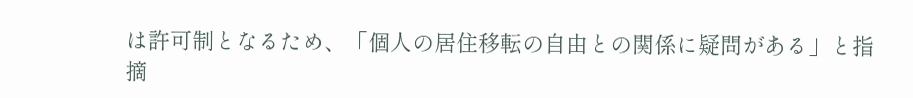は許可制となるため、「個人の居住移転の自由との関係に疑問がある」と指摘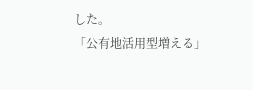した。
「公有地活用型増える」